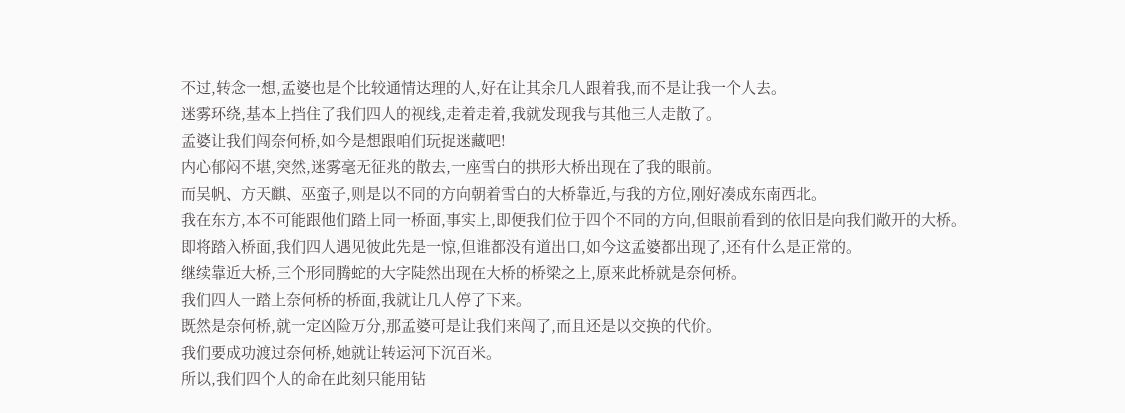不过,转念一想,孟婆也是个比较通情达理的人,好在让其余几人跟着我,而不是让我一个人去。
迷雾环绕,基本上挡住了我们四人的视线,走着走着,我就发现我与其他三人走散了。
孟婆让我们闯奈何桥,如今是想跟咱们玩捉迷藏吧!
内心郁闷不堪,突然,迷雾毫无征兆的散去,一座雪白的拱形大桥出现在了我的眼前。
而吴帆、方天麒、巫蛮子,则是以不同的方向朝着雪白的大桥靠近,与我的方位,刚好凑成东南西北。
我在东方,本不可能跟他们踏上同一桥面,事实上,即便我们位于四个不同的方向,但眼前看到的依旧是向我们敞开的大桥。
即将踏入桥面,我们四人遇见彼此先是一惊,但谁都没有道出口,如今这孟婆都出现了,还有什么是正常的。
继续靠近大桥,三个形同腾蛇的大字陡然出现在大桥的桥梁之上,原来此桥就是奈何桥。
我们四人一踏上奈何桥的桥面,我就让几人停了下来。
既然是奈何桥,就一定凶险万分,那孟婆可是让我们来闯了,而且还是以交换的代价。
我们要成功渡过奈何桥,她就让转运河下沉百米。
所以,我们四个人的命在此刻只能用钻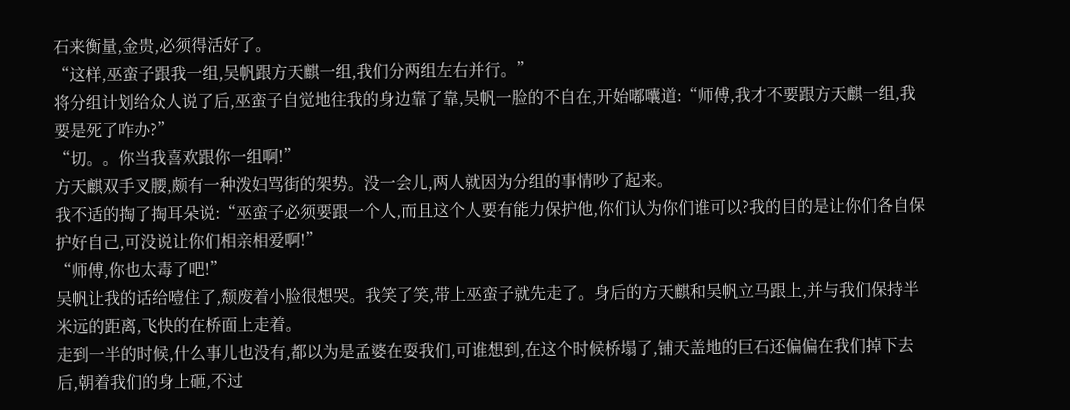石来衡量,金贵,必须得活好了。
“这样,巫蛮子跟我一组,吴帆跟方天麒一组,我们分两组左右并行。”
将分组计划给众人说了后,巫蛮子自觉地往我的身边靠了靠,吴帆一脸的不自在,开始嘟囔道:“师傅,我才不要跟方天麒一组,我要是死了咋办?”
“切。。你当我喜欢跟你一组啊!”
方天麒双手叉腰,颇有一种泼妇骂街的架势。没一会儿,两人就因为分组的事情吵了起来。
我不适的掏了掏耳朵说:“巫蛮子必须要跟一个人,而且这个人要有能力保护他,你们认为你们谁可以?我的目的是让你们各自保护好自己,可没说让你们相亲相爱啊!”
“师傅,你也太毒了吧!”
吴帆让我的话给噎住了,颓废着小脸很想哭。我笑了笑,带上巫蛮子就先走了。身后的方天麒和吴帆立马跟上,并与我们保持半米远的距离,飞快的在桥面上走着。
走到一半的时候,什么事儿也没有,都以为是孟婆在耍我们,可谁想到,在这个时候桥塌了,铺天盖地的巨石还偏偏在我们掉下去后,朝着我们的身上砸,不过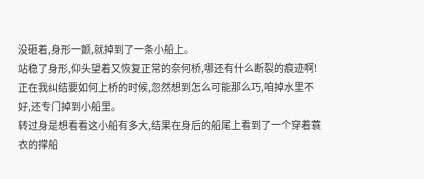没砸着,身形一颤,就掉到了一条小船上。
站稳了身形,仰头望着又恢复正常的奈何桥,哪还有什么断裂的痕迹啊!
正在我纠结要如何上桥的时候,忽然想到怎么可能那么巧,咱掉水里不好,还专门掉到小船里。
转过身是想看看这小船有多大,结果在身后的船尾上看到了一个穿着蓑衣的撑船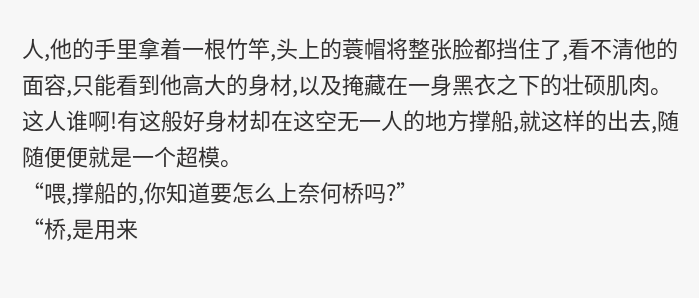人,他的手里拿着一根竹竿,头上的蓑帽将整张脸都挡住了,看不清他的面容,只能看到他高大的身材,以及掩藏在一身黑衣之下的壮硕肌肉。
这人谁啊!有这般好身材却在这空无一人的地方撑船,就这样的出去,随随便便就是一个超模。
“喂,撑船的,你知道要怎么上奈何桥吗?”
“桥,是用来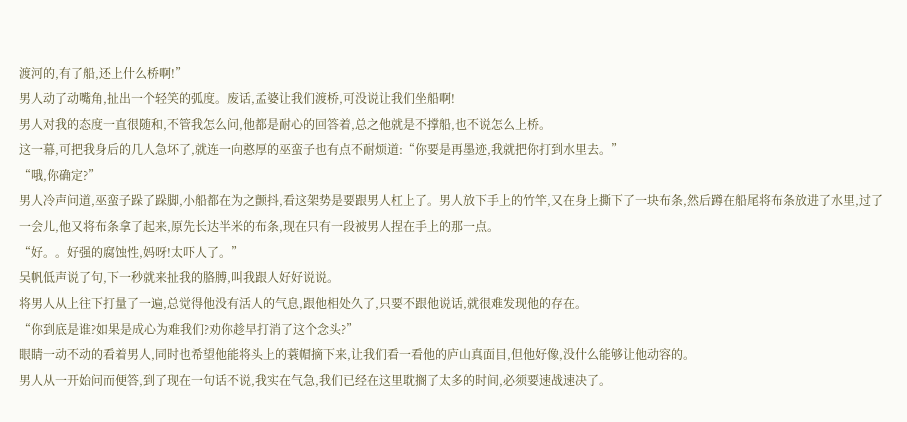渡河的,有了船,还上什么桥啊!”
男人动了动嘴角,扯出一个轻笑的弧度。废话,孟婆让我们渡桥,可没说让我们坐船啊!
男人对我的态度一直很随和,不管我怎么问,他都是耐心的回答着,总之他就是不撑船,也不说怎么上桥。
这一幕,可把我身后的几人急坏了,就连一向憨厚的巫蛮子也有点不耐烦道:“你要是再墨迹,我就把你打到水里去。”
“哦,你确定?”
男人冷声问道,巫蛮子跺了跺脚,小船都在为之颤抖,看这架势是要跟男人杠上了。男人放下手上的竹竿,又在身上撕下了一块布条,然后蹲在船尾将布条放进了水里,过了一会儿,他又将布条拿了起来,原先长达半米的布条,现在只有一段被男人捏在手上的那一点。
“好。。好强的腐蚀性,妈呀!太吓人了。”
吴帆低声说了句,下一秒就来扯我的胳膊,叫我跟人好好说说。
将男人从上往下打量了一遍,总觉得他没有活人的气息,跟他相处久了,只要不跟他说话,就很难发现他的存在。
“你到底是谁?如果是成心为难我们?劝你趁早打消了这个念头?”
眼睛一动不动的看着男人,同时也希望他能将头上的蓑帽摘下来,让我们看一看他的庐山真面目,但他好像,没什么能够让他动容的。
男人从一开始问而便答,到了现在一句话不说,我实在气急,我们已经在这里耽搁了太多的时间,必须要速战速决了。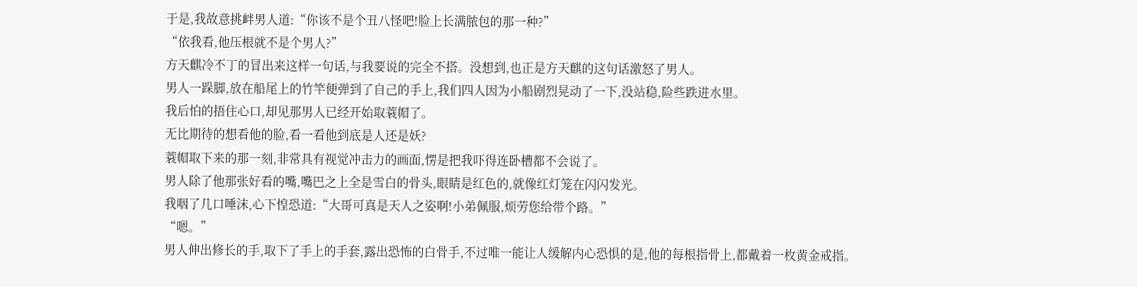于是,我故意挑衅男人道:“你该不是个丑八怪吧!脸上长满脓包的那一种?”
“依我看,他压根就不是个男人?”
方天麒冷不丁的冒出来这样一句话,与我要说的完全不搭。没想到,也正是方天麒的这句话激怒了男人。
男人一跺脚,放在船尾上的竹竿便弹到了自己的手上,我们四人因为小船剧烈晃动了一下,没站稳,险些跌进水里。
我后怕的捂住心口,却见那男人已经开始取蓑帽了。
无比期待的想看他的脸,看一看他到底是人还是妖?
蓑帽取下来的那一刻,非常具有视觉冲击力的画面,愣是把我吓得连卧槽都不会说了。
男人除了他那张好看的嘴,嘴巴之上全是雪白的骨头,眼睛是红色的,就像红灯笼在闪闪发光。
我咽了几口唾沫,心下惶恐道:“大哥可真是天人之姿啊!小弟佩服,烦劳您给带个路。”
“嗯。”
男人伸出修长的手,取下了手上的手套,露出恐怖的白骨手,不过唯一能让人缓解内心恐惧的是,他的每根指骨上,都戴着一枚黄金戒指。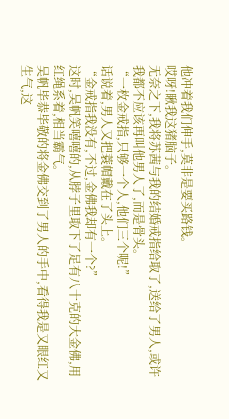他冲着我们伸手,莫非是要买路钱。
哎呀!瞅我这猪脑子。
无奈之下,我将苏茜与我的结婚戒指给取了,送给了男人,或许我都不应该再叫他男人了,而是骨头。
“一枚金戒指,只够一个人,他们三个呢!”
话说着,男人又把蓑帽戴在了头上。
“金戒指我没有,不过,金佛我却有一个?”
这时,吴帆笑嘻嘻的,从脖子里取下了足有八十克的大金佛,用红绳系着,相当霸气。
吴帆毕恭毕敬的将金佛交到了男人的手中,看得我是又眼红又生气,这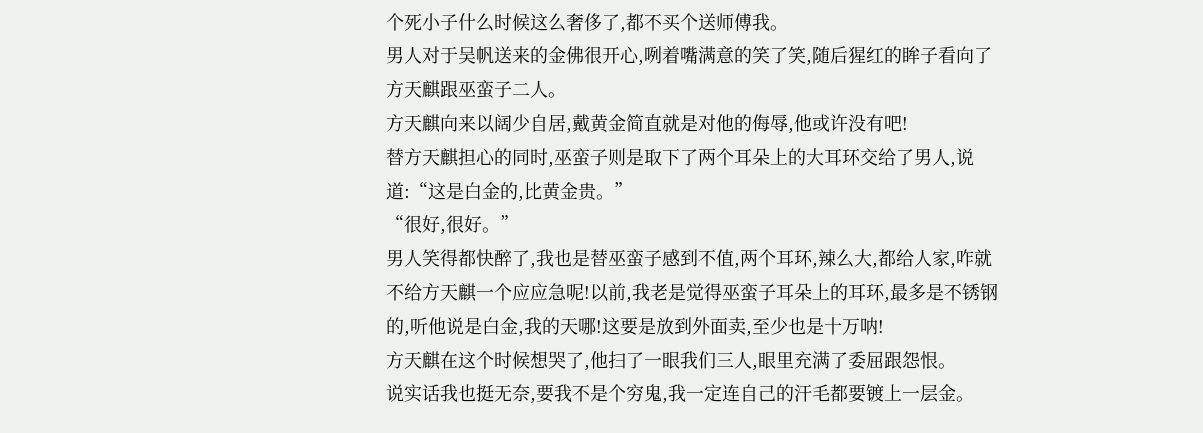个死小子什么时候这么奢侈了,都不买个送师傅我。
男人对于吴帆送来的金佛很开心,咧着嘴满意的笑了笑,随后猩红的眸子看向了方天麒跟巫蛮子二人。
方天麒向来以阔少自居,戴黄金简直就是对他的侮辱,他或许没有吧!
替方天麒担心的同时,巫蛮子则是取下了两个耳朵上的大耳环交给了男人,说道:“这是白金的,比黄金贵。”
“很好,很好。”
男人笑得都快醉了,我也是替巫蛮子感到不值,两个耳环,辣么大,都给人家,咋就不给方天麒一个应应急呢!以前,我老是觉得巫蛮子耳朵上的耳环,最多是不锈钢的,听他说是白金,我的天哪!这要是放到外面卖,至少也是十万呐!
方天麒在这个时候想哭了,他扫了一眼我们三人,眼里充满了委屈跟怨恨。
说实话我也挺无奈,要我不是个穷鬼,我一定连自己的汗毛都要镀上一层金。